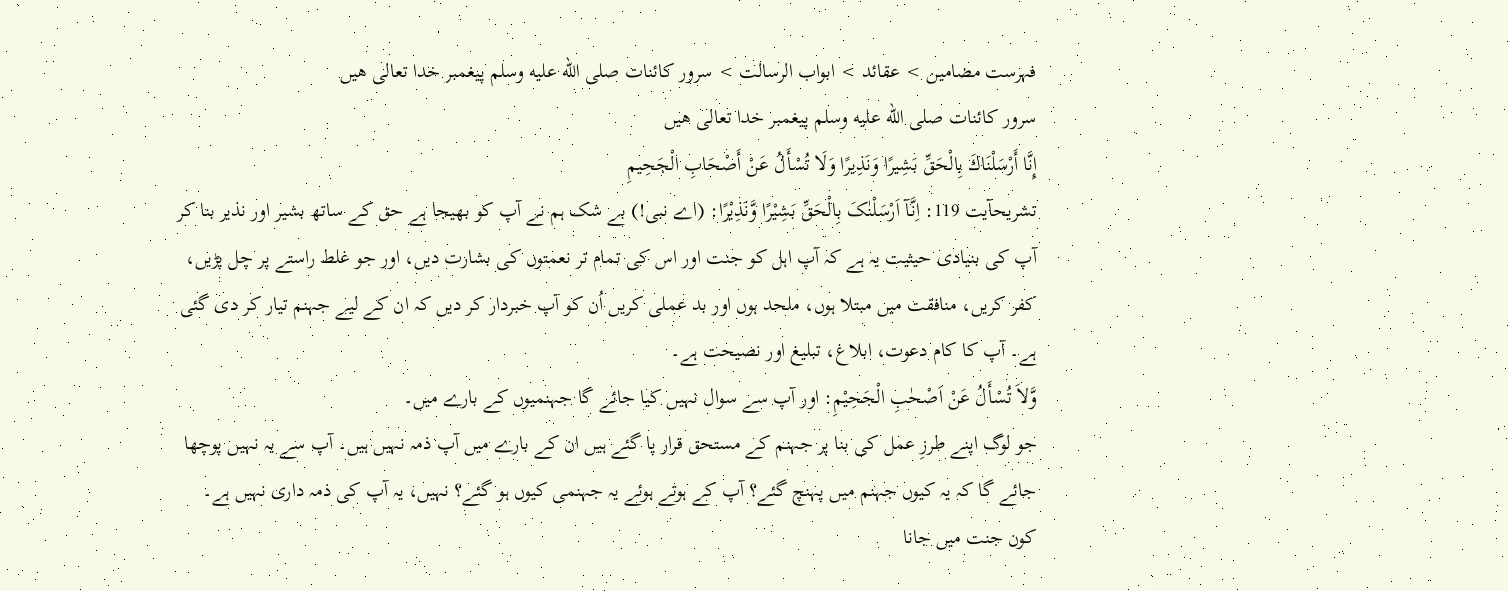فہرست مضامین > عقائد > ابواب الرسالت > سرور كائنات صلى الله عليه وسلم پيغمبر خدا تعالى هيں
سرور كائنات صلى الله عليه وسلم پيغمبر خدا تعالى هيں
إِنَّا أَرْسَلْنَاكَ بِالْحَقِّ بَشِيرًا وَنَذِيرًا وَلَا تُسْأَلُ عَنْ أَصْحَابِ الْجَحِيمِ
تشریحآیت 119: اِنَّـآ اَرْسَلْنٰکَ بِالْحَقِّ بَشِیْرًا وَّنَذِیْرًا: (اے نبی!) بے شک ہم نے آپ کو بھیجا ہے حق کے ساتھ بشیر اور نذیر بنا کر
آپ كی بنیادی حیثیت یہ ہے کہ آپ اہل کو جنت اور اس کی تمام تر نعمتوں کی بشارت دیں، اور جو غلط راستے پر چل پڑیں، کفر کریں، منافقت میں مبتلا ہوں، ملحد ہوں اور بد عملی کریں اُن کو آپ خبردار کر دیں کہ ان کے لیے جہنم تیار کر دی گئی ہے۔ آپ کا کام دعوت، ابلاغ، تبلیغ اور نصیحت ہے۔
وَّلاَ تُسْأَلُ عَنْ اَصْحٰبِ الْجَحِیْمِ: اور آپ سے سوال نہیں کیا جائے گا جہنمیوں کے بارے میں۔
جو لوگ اپنے طرزِ عمل کی بنا پر جہنم کے مستحق قرار پا گئے ہیں ان کے بارے میں آپ ذمہ نہیں ہیں۔ آپ سے یہ نہیں پوچھا جائے گا کہ یہ کیوں جہنم میں پہنچ گئے؟ آپ کے ہوتے ہوئے یہ جہنمی کیوں ہو گئے؟ نہیں، یہ آپ کی ذمہ داری نہیں ہے۔ کون جنت میں جانا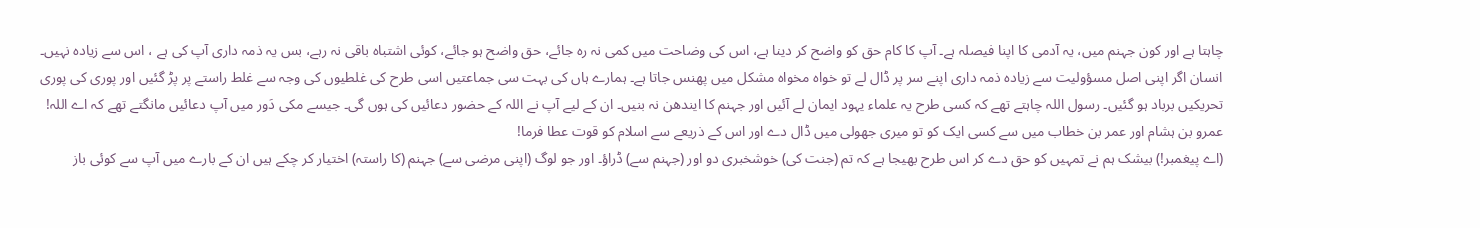چاہتا ہے اور کون جہنم میں، یہ آدمی کا اپنا فیصلہ ہے۔ آپ کا کام حق کو واضح کر دینا ہے، اس کی وضاحت میں کمی نہ رہ جائے، حق واضح ہو جائے، کوئی اشتباہ باقی نہ رہے، بس یہ ذمہ داری آپ کی ہے ، اس سے زیادہ نہیں۔ انسان اگر اپنی اصل مسؤولیت سے زیادہ ذمہ داری اپنے سر پر ڈال لے تو خواہ مخواہ مشکل میں پھنس جاتا ہے۔ ہمارے ہاں کی بہت سی جماعتیں اسی طرح کی غلطیوں کی وجہ سے غلط راستے پر پڑ گئیں اور پوری کی پوری تحریکیں برباد ہو گئیں۔ رسول اللہ چاہتے تھے کہ کسی طرح یہ علماء یہود ایمان لے آئیں اور جہنم کا ایندھن نہ بنیں۔ ان کے لیے آپ نے اللہ کے حضور دعائیں کی ہوں گی۔ جیسے مکی دَور میں آپ دعائیں مانگتے تھے کہ اے اللہ! عمرو بن ہشام اور عمر بن خطاب میں سے کسی ایک کو تو میری جھولی میں ڈال دے اور اس کے ذریعے سے اسلام کو قوت عطا فرما!
(اے پیغمبر!) بیشک ہم نے تمہیں کو حق دے کر اس طرح بھیجا ہے کہ تم (جنت کی) خوشخبری دو اور (جہنم سے) ڈراؤ۔ اور جو لوگ (اپنی مرضی سے) جہنم (کا راستہ) اختیار کر چکے ہیں ان کے بارے میں آپ سے کوئی باز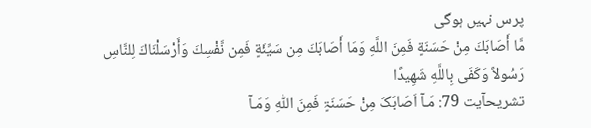پرس نہیں ہوگی
مَّا أَصَابَكَ مِنْ حَسَنَةٍ فَمِنَ اللَّهِ وَمَا أَصَابَكَ مِن سَيِّئَةٍ فَمِن نَّفْسِكَ وَأَرْسَلْنَاكَ لِلنَّاسِ رَسُولاً وَكَفَى بِاللَّهِ شَهِيدًا
تشریحآیت 79: مَـآ اَصَابَکَ مِنْ حَسَنَۃٍ فَمِنَ اللّٰہِ وَمَـآ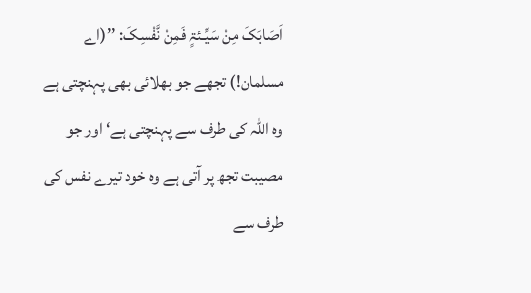اَصَابَکَ مِنْ سَیِّـئۃٍ فَمِنْ نَّفْسِکَ: ’’(اے مسلمان!) تجھے جو بھلائی بھی پہنچتی ہے وہ اللہ کی طرف سے پہنچتی ہے‘ اور جو مصیبت تجھ پر آتی ہے وہ خود تیرے نفس کی طرف سے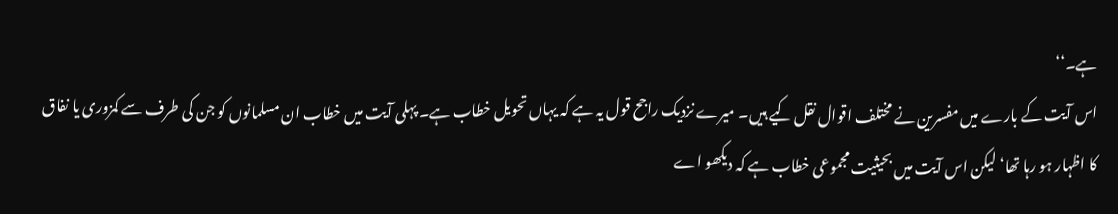ہے۔‘‘
اس آیت کے بارے میں مفسرین نے مختلف اقوال نقل کیے ہیں۔ میرے نزدیک راجح قول یہ ہے کہ یہاں تحویل خطاب ہے۔ پہلی آیت میں خطاب ان مسلمانوں کو جن کی طرف سے کمزوری یا نفاق کا اظہار ہو رہا تھا‘ لیکن اس آیت میں بحیثیت مجموعی خطاب ہے کہ دیکھو اے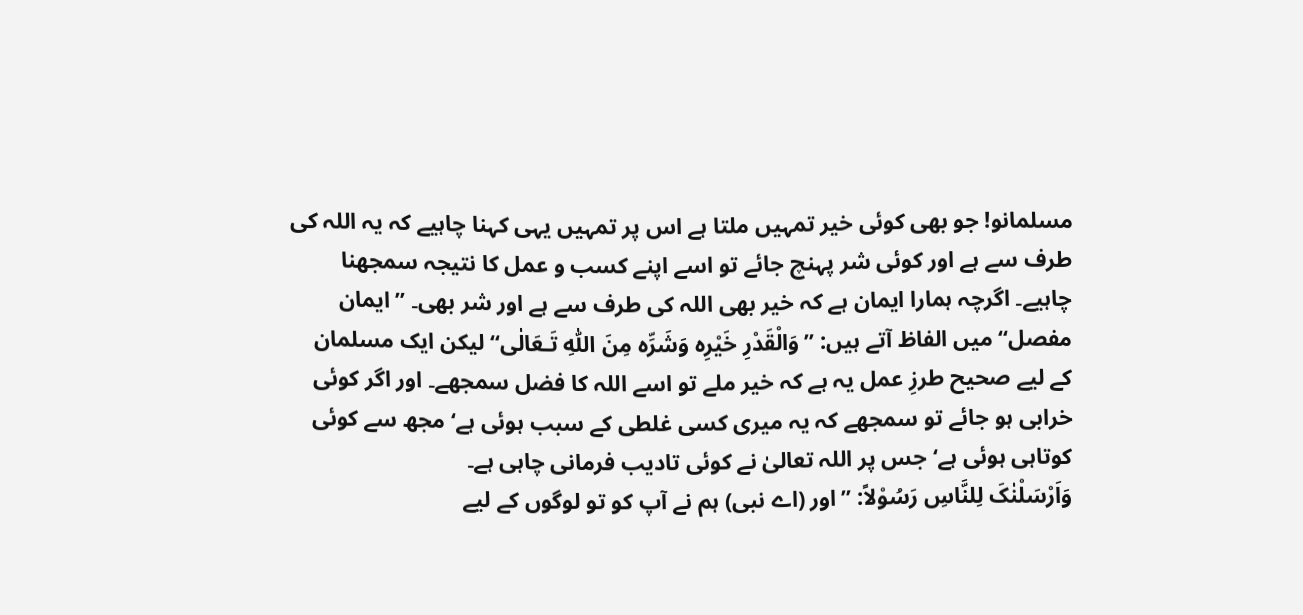مسلمانو! جو بھی کوئی خیر تمہیں ملتا ہے اس پر تمہیں یہی کہنا چاہیے کہ یہ اللہ کی طرف سے ہے اور کوئی شر پہنچ جائے تو اسے اپنے کسب و عمل کا نتیجہ سمجھنا چاہیے۔ اگرچہ ہمارا ایمان ہے کہ خیر بھی اللہ کی طرف سے ہے اور شر بھی۔ ’’ایمان مفصل‘‘ میں الفاظ آتے ہیں: ’’وَالْقَدْرِ خَیْرِہ وَشَرِّہ مِنَ اللّٰہِ تَـعَالٰی‘‘ لیکن ایک مسلمان کے لیے صحیح طرزِ عمل یہ ہے کہ خیر ملے تو اسے اللہ کا فضل سمجھے۔ اور اگر کوئی خرابی ہو جائے تو سمجھے کہ یہ میری کسی غلطی کے سبب ہوئی ہے‘ مجھ سے کوئی کوتاہی ہوئی ہے‘ جس پر اللہ تعالیٰ نے کوئی تادیب فرمانی چاہی ہے۔
وَاَرْسَلْنٰکَ لِلنَّاسِ رَسُوْلاً: ’’اور (اے نبی) ہم نے آپ کو تو لوگوں کے لیے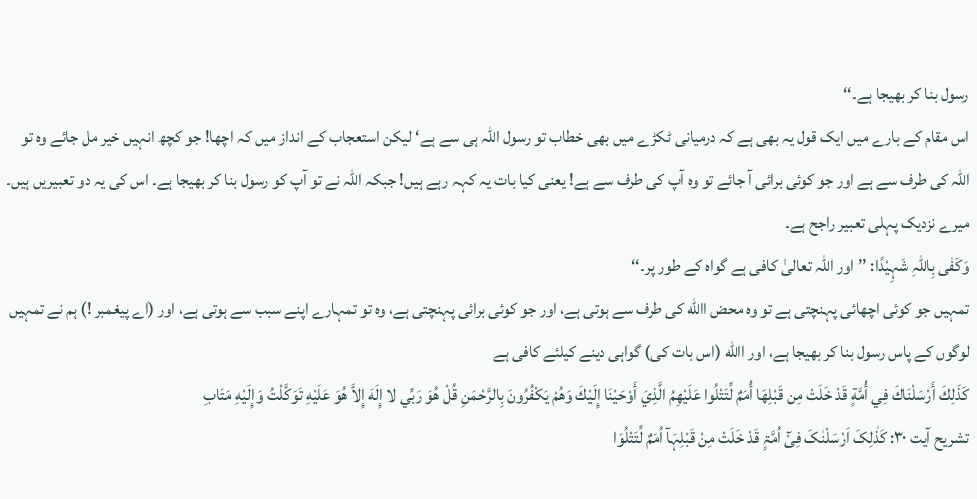رسول بنا کر بھیجا ہے۔‘‘
اس مقام کے بارے میں ایک قول یہ بھی ہے کہ درمیانی ٹکڑے میں بھی خطاب تو رسول اللہ ہی سے ہے‘ لیکن استعجاب کے انداز میں کہ اچھا! جو کچھ انہیں خیر مل جائے وہ تو اللہ کی طرف سے ہے اور جو کوئی برائی آ جائے تو وہ آپ کی طرف سے ہے! یعنی کیا بات یہ کہہ رہے ہیں! جبکہ اللہ نے تو آپ کو رسول بنا کر بھیجا ہے۔ اس کی یہ دو تعبیریں ہیں۔ میرے نزدیک پہلی تعبیر راجح ہے۔
وَکَفٰی بِاللّٰہِ شَہِیْدًا: ’’اور اللہ تعالیٰ کافی ہے گواہ کے طور پر۔‘‘
تمہیں جو کوئی اچھائی پہنچتی ہے تو وہ محض االله کی طرف سے ہوتی ہے، اور جو کوئی برائی پہنچتی ہے، وہ تو تمہارے اپنے سبب سے ہوتی ہے، اور (اے پیغمبر !) ہم نے تمہیں لوگوں کے پاس رسول بنا کر بھیجا ہے، اور االله (اس بات کی) گواہی دینے کیلئے کافی ہے
كَذَلِكَ أَرْسَلْنَاكَ فِي أُمَّةٍ قَدْ خَلَتْ مِن قَبْلِهَا أُمَمٌ لِّتَتْلُوا عَلَيْهِمُ الَّذِيَ أَوْحَيْنَا إِلَيْكَ وَهُمْ يَكْفُرُونَ بِالرَّحْمَنِ قُلْ هُوَ رَبِّي لا إِلَهَ إِلاَّ هُوَ عَلَيْهِ تَوَكَّلْتُ وَإِلَيْهِ مَتَابِ
تشریح آیت ۳۰: کَذٰلِکَ اَرْسَلْنٰکَ فِیْٓ اُمَّۃٍ قَدْ خَلَتْ مِنْ قَبْلِہَآ اُمَمٌ لِّتَتْلُوَا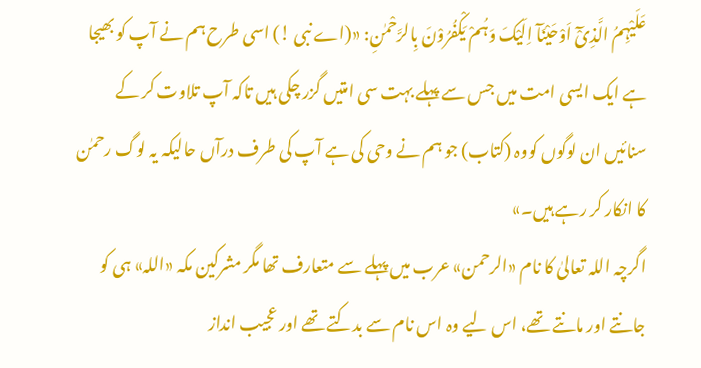عَلَیْہِمُ الَّذِیْٓ اَوْحَیْنَآ اِلَیْکَ وَہُمْ یَکْفُرُوْنَ بِالرَّحْمٰنِ: «(اے نبی !) اسی طرح ہم نے آپ کو بھیجا ہے ایک ایسی امت میں جس سے پہلے بہت سی امتیں گزر چکی ہیں تاکہ آپ تلاوت کر کے سنائیں ان لوگوں کووہ (کتاب) جو ہم نے وحی کی ہے آپ کی طرف درآں حالیکہ یہ لوگ رحمٰن کا انکار کر رہے ہیں۔»
اگرچہ اللہ تعالیٰ کا نام «الرحمن» عرب میں پہلے سے متعارف تھا مگر مشرکین مکہ «اللہ» ہی کو جانتے اور مانتے تھے، اس لیے وہ اس نام سے بدکتے تھے اور عجیب انداز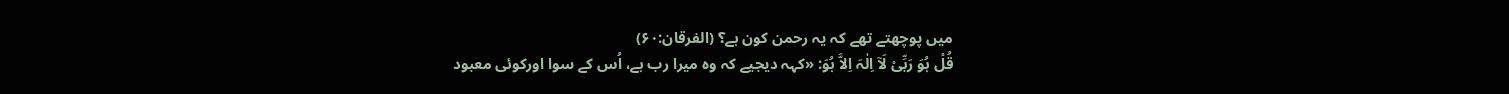میں پوچھتے تھے کہ یہ رحمن کون ہے؟ (الفرقان:۶۰)
قُلْ ہُوَ رَبِّیْ لَآ اِلٰہَ اِلاَّ ہُوَ: «کہہ دیجیے کہ وہ میرا رب ہے، اُس کے سوا اورکوئی معبود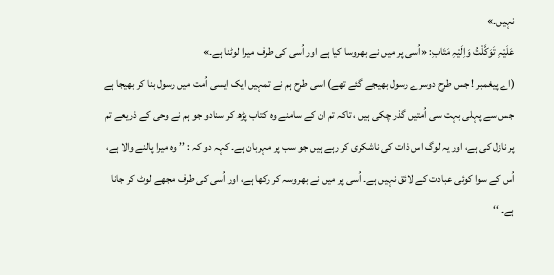نہیں۔»
عَلَیْہِ تَوَکَّلْتُ وَاِلَیْہِ مَتَابِ: «اُسی پر میں نے بھروسا کیا ہے اور اُسی کی طرف میرا لوٹنا ہے۔»
(اے پیغمبر ! جس طرح دوسرے رسول بھیجے گئے تھے) اسی طرح ہم نے تمہیں ایک ایسی اُمت میں رسول بنا کر بھیجا ہے جس سے پہلی بہت سی اُمتیں گذر چکی ہیں ، تاکہ تم ان کے سامنے وہ کتاب پڑھ کر سنادو جو ہم نے وحی کے ذریعے تم پر نازل کی ہے، اور یہ لوگ اس ذات کی ناشکری کر رہے ہیں جو سب پر مہربان ہے۔ کہہ دو کہ : ’’ وہ میرا پالنے والا ہے، اُس کے سوا کوئی عبادت کے لائق نہیں ہے۔ اُسی پر میں نے بھروسہ کر رکھا ہے، اور اُسی کی طرف مجھے لوٹ کر جانا ہے۔ ‘‘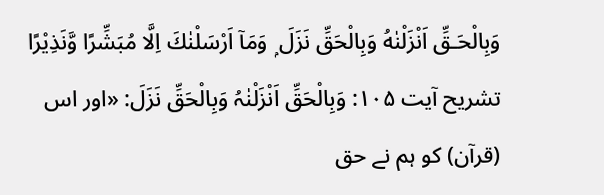وَبِالْحَـقِّ اَنْزَلْنٰهُ وَبِالْحَقِّ نَزَلَ ۭ وَمَآ اَرْسَلْنٰكَ اِلَّا مُبَشِّرًا وَّنَذِيْرًا
تشریح آیت ۱۰۵: وَبِالْحَقِّ اَنْزَلْنٰہُ وَبِالْحَقِّ نَزَلَ: «اور اس (قرآن) کو ہم نے حق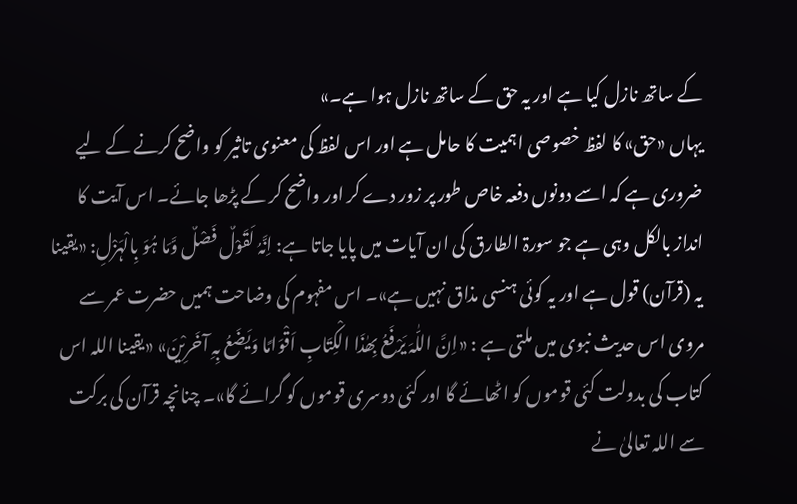کے ساتھ نازل کیا ہے اور یہ حق کے ساتھ نازل ہوا ہے۔»
یہاں «حق» کا لفظ خصوصی اہمیت کا حامل ہے اور اس لفظ کی معنوی تاثیر کو واضح کرنے کے لیے ضروری ہے کہ اسے دونوں دفعہ خاص طور پر زور دے کر اور واضح کر کے پڑھا جائے۔ اس آیت کا انداز بالکل وہی ہے جو سورۃ الطارق کی ان آیات میں پایا جاتا ہے: اِنَّہُ لَقَوْلٌ فَصْلٌ وَّمَا ہُوَ بِالْہَزْلِ: «یقینا یہ (قرآن) قول ہے اور یہ کوئی ہنسی مذاق نہیں ہے»۔ اس مفہوم کی وضاحت ہمیں حضرت عمر سے مروی اس حدیث نبوی میں ملتی ہے : «اِنَّ اللّٰہَ یَرْفَعُ بِھٰذَا الْکِتَابِ اَقْوَامًا وَیَضَعُ بِہِ آخَرِیْنَ» «یقینا اللہ اس کتاب کی بدولت کئی قوموں کو اٹھائے گا اور کئی دوسری قوموں کو گرائے گا»۔ چنانچہ قرآن کی برکت سے اللہ تعالیٰ نے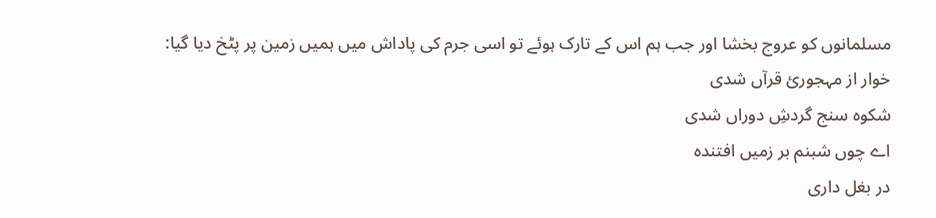مسلمانوں کو عروج بخشا اور جب ہم اس کے تارک ہوئے تو اسی جرم کی پاداش میں ہمیں زمین پر پٹخ دیا گیا:
خوار از مہجوریٔ قرآں شدی
شکوہ سنج گردشِ دوراں شدی
اے چوں شبنم بر زمیں افتنده
در بغل داری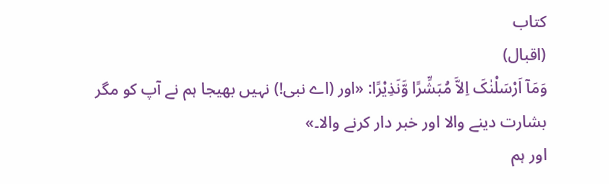کتاب
(اقبال)
وَمَآ اَرْسَلْنٰکَ اِلاَّ مُبَشِّرًا وَّنَذِیْرًا: «اور (اے نبی!) نہیں بھیجا ہم نے آپ کو مگر بشارت دینے والا اور خبر دار کرنے والا۔»
اور ہم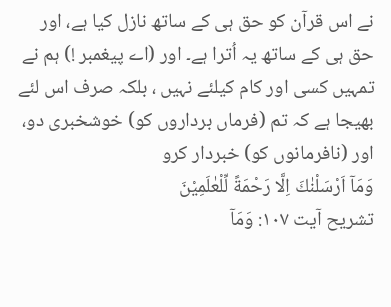نے اس قرآن کو حق ہی کے ساتھ نازل کیا ہے، اور حق ہی کے ساتھ یہ اُترا ہے۔ اور (اے پیغمبر !) ہم نے تمہیں کسی اور کام کیلئے نہیں ، بلکہ صرف اس لئے بھیجا ہے کہ تم (فرماں برداروں کو) خوشخبری دو، اور (نافرمانوں کو) خبردار کرو
وَمَآ اَرْسَلْنٰكَ اِلَّا رَحْمَةً لِّلْعٰلَمِيْنَ
تشریح آیت ۱۰۷: وَمَآ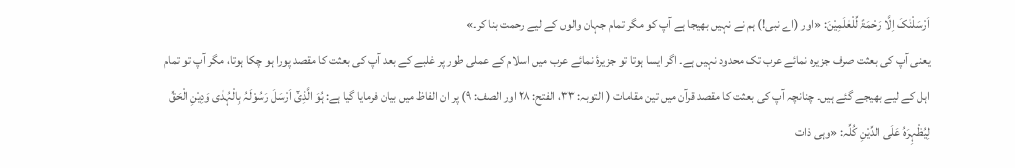اَرْسَلْنٰکَ اِلَّا رَحْمَۃً لِّلْعٰلَمِیْنَ: «اور (اے نبی!) ہم نے نہیں بھیجا ہے آپ کو مگر تمام جہان والوں کے لیے رحمت بنا کر۔»
یعنی آپ کی بعثت صرف جزیرہ نمائے عرب تک محدود نہیں ہے۔ اگر ایسا ہوتا تو جزیرۂ نمائے عرب میں اسلام کے عملی طور پر غلبے کے بعد آپ کی بعثت کا مقصد پورا ہو چکا ہوتا، مگر آپ تو تمام اہل کے لیے بھیجے گئے ہیں۔ چنانچہ آپ کی بعثت کا مقصد قرآن میں تین مقامات ( التوبہ: ۳۳، الفتح: ۲۸ اور الصف: ۹) پر ان الفاظ میں بیان فرمایا گیا ہے: ہُوَ الَّذِیْٓ اَرْسَلَ رَسُوْلَہُ بِالْہُدٰی وَدِیْنِ الْحَقِّ لِیُظْہِرَہُ عَلَی الدِّیْنِ کُلِّہ: «وہی ذات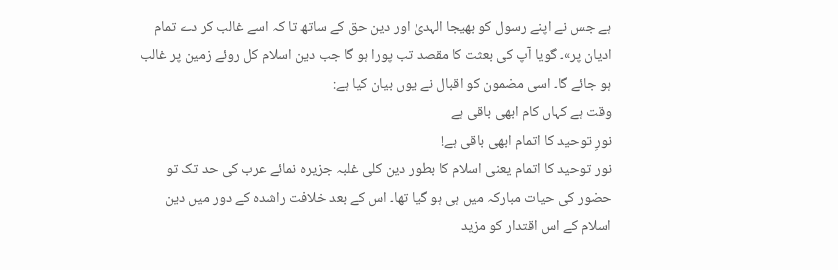ہے جس نے اپنے رسول کو بھیجا الہدیٰ اور دین حق کے ساتھ تا کہ اسے غالب کر دے تمام ادیان پر»۔ گویا آپ کی بعثت کا مقصد تب پورا ہو گا جب دین اسلام کل روئے زمین پر غالب ہو جائے گا۔ اسی مضمون کو اقبال نے یوں بیان کیا ہے:
وقت ہے کہاں کام ابھی باقی ہے
نورِ توحید کا اتمام ابھی باقی ہے!
نور توحید کا اتمام یعنی اسلام کا بطور دین کلی غلبہ جزیرہ نمائے عرب کی حد تک تو حضور کی حیات مبارکہ میں ہی ہو گیا تھا۔ اس کے بعد خلافت راشدہ کے دور میں دین اسلام کے اس اقتدار کو مزید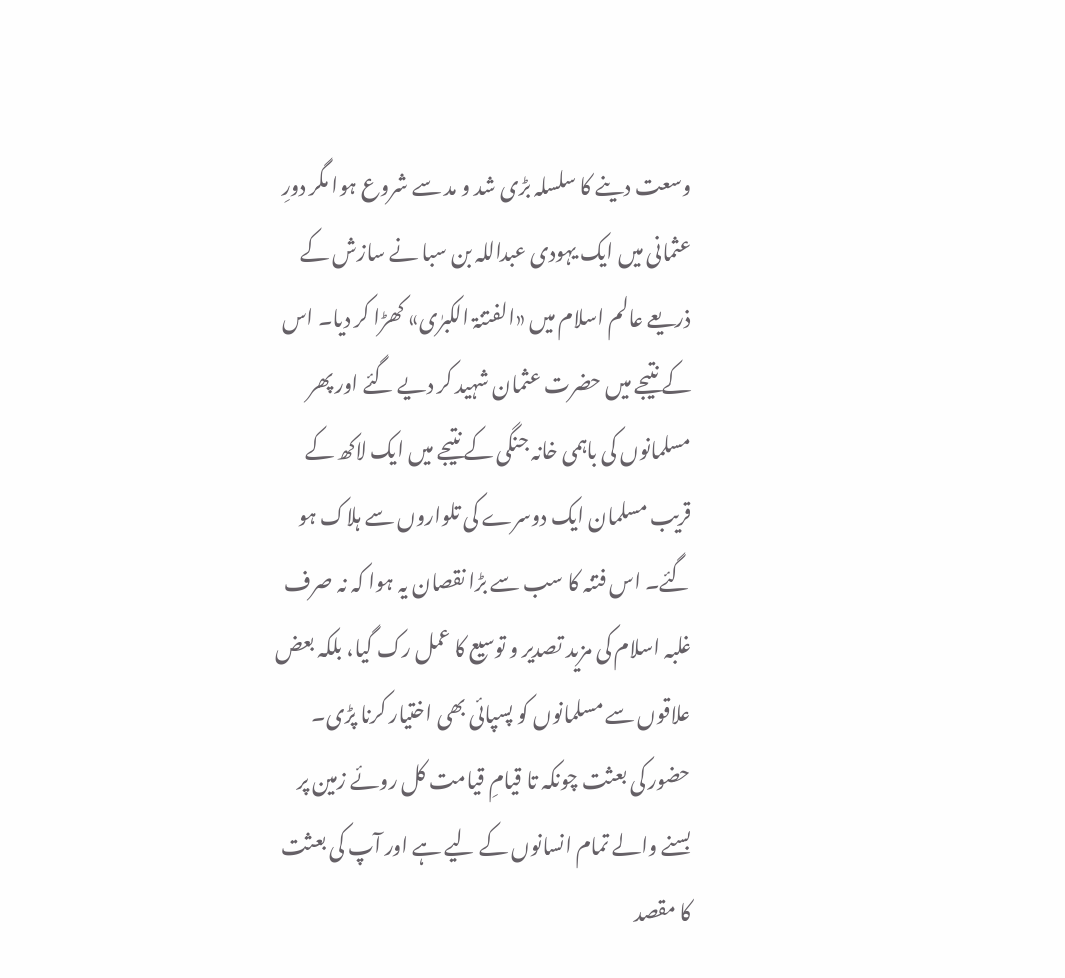وسعت دینے کا سلسلہ بڑی شد و مد سے شروع ہوا مگر دورِ عثمانی میں ایک یہودی عبداللہ بن سبا نے سازش کے ذریعے عالم اسلام میں «الفتنۃ الکبرٰی» کھڑا کر دیا۔ اس کے نتیجے میں حضرت عثمان شہید کر دیے گئے اور پھر مسلمانوں کی باہمی خانہ جنگی کے نتیجے میں ایک لاکھ کے قریب مسلمان ایک دوسرے کی تلواروں سے ہلاک ہو گئے۔ اس فتنہ کا سب سے بڑا نقصان یہ ہوا کہ نہ صرف غلبہ اسلام کی مزید تصدیر و توسیع کا عمل رک گیا، بلکہ بعض علاقوں سے مسلمانوں کو پسپائی بھی اختیار کرنا پڑی۔ حضور کی بعثت چونکہ تا قیامِ قیامت کل روئے زمین پر بسنے والے تمام انسانوں کے لیے ہے اور آپ کی بعثت کا مقصد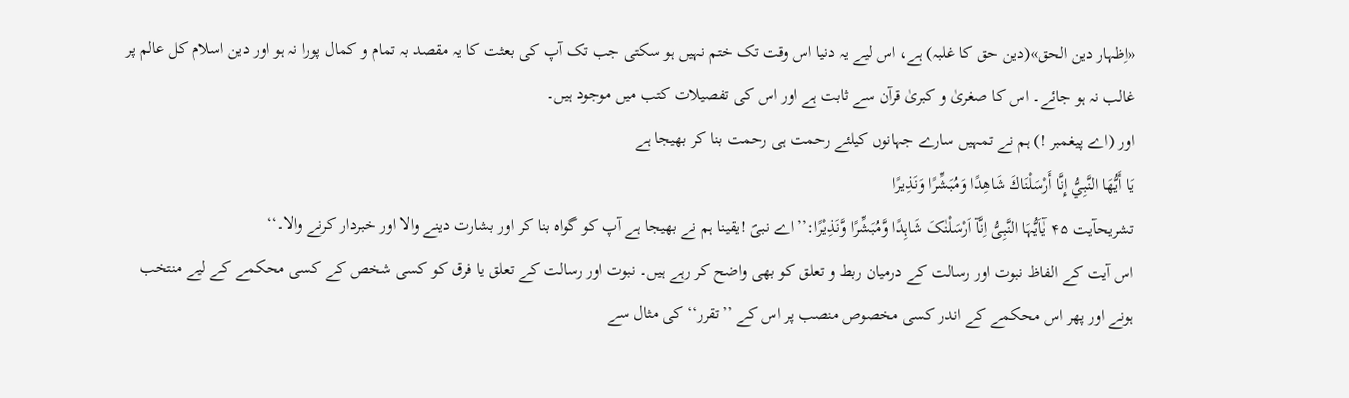«اِظہار دین الحق»(دین حق کا غلبہ) ہے، اس لیے یہ دنیا اس وقت تک ختم نہیں ہو سکتی جب تک آپ کی بعثت کا یہ مقصد بہ تمام و کمال پورا نہ ہو اور دین اسلام کل عالم پر غالب نہ ہو جائے۔ اس کا صغریٰ و کبریٰ قرآن سے ثابت ہے اور اس کی تفصیلات کتب میں موجود ہیں۔
اور (اے پیغمبر !) ہم نے تمہیں سارے جہانوں کیلئے رحمت ہی رحمت بنا کر بھیجا ہے
يَا أَيُّهَا النَّبِيُّ إِنَّا أَرْسَلْنَاكَ شَاهِدًا وَمُبَشِّرًا وَنَذِيرًا
تشریحآیت ۴۵ یٰٓاَیُّہَا النَّبِیُّ اِنَّآ اَرْسَلْنٰکَ شَاہِدًا وَّمُبَشِّرًا وَّنَذِیْرًا:’’اے نبیؐ !یقینا ہم نے بھیجا ہے آپ کو گواہ بنا کر اور بشارت دینے والا اور خبردار کرنے والا۔‘‘
اس آیت کے الفاظ نبوت اور رسالت کے درمیان ربط و تعلق کو بھی واضح کر رہے ہیں۔ نبوت اور رسالت کے تعلق یا فرق کو کسی شخص کے کسی محکمے کے لیے منتخب ہونے اور پھر اس محکمے کے اندر کسی مخصوص منصب پر اس کے ’’تقرر‘‘ کی مثال سے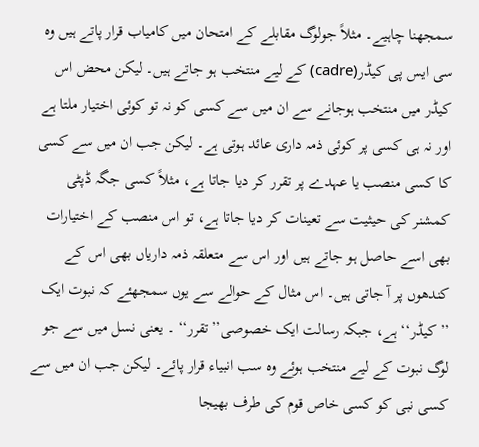سمجھنا چاہیے۔ مثلاً جولوگ مقابلے کے امتحان میں کامیاب قرار پاتے ہیں وہ سی ایس پی کیڈر(cadre) کے لیے منتخب ہو جاتے ہیں۔ لیکن محض اس کیڈر میں منتخب ہوجانے سے ان میں سے کسی کو نہ تو کوئی اختیار ملتا ہے اور نہ ہی کسی پر کوئی ذمہ داری عائد ہوتی ہے۔ لیکن جب ان میں سے کسی کا کسی منصب یا عہدے پر تقرر کر دیا جاتا ہے، مثلاً کسی جگہ ڈپٹی کمشنر کی حیثیت سے تعینات کر دیا جاتا ہے، تو اس منصب کے اختیارات بھی اسے حاصل ہو جاتے ہیں اور اس سے متعلقہ ذمہ داریاں بھی اس کے کندھوں پر آ جاتی ہیں۔ اس مثال کے حوالے سے یوں سمجھئے کہ نبوت ایک ’’کیڈر‘‘ ہے، جبکہ رسالت ایک خصوصی’’تقرر‘‘ ۔ یعنی نسل میں سے جو لوگ نبوت کے لیے منتخب ہوئے وہ سب انبیاء قرار پائے۔ لیکن جب ان میں سے کسی نبی کو کسی خاص قوم کی طرف بھیجا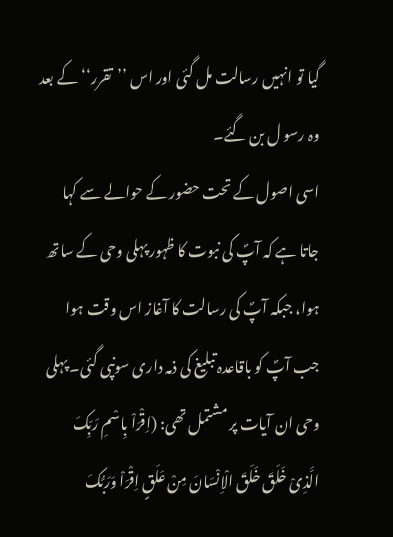گیا تو انہیں رسالت مل گئی اور اس ’’تقرر‘‘ کے بعد وہ رسو ل بن گئے۔
اسی اصول کے تحت حضور کے حوالے سے کہا جاتا ہے کہ آپؐ کی نبوت کا ظہور پہلی وحی کے ساتھ ہوا، جبکہ آپؐ کی رسالت کا آغاز اس وقت ہوا جب آپؐ کو باقاعدہ تبلیغ کی ذمہ داری سونپی گئی۔ پہلی وحی ان آیات پر مشتمل تھی: (اِقْرَاْ بِاسْمِ رَبِّکَ الَّذِیْ خَلَقَ خَلَقَ الْاِنْسَانَ مِنْ عَلَقٍ اِقْرَاْ وَرَبُّکَ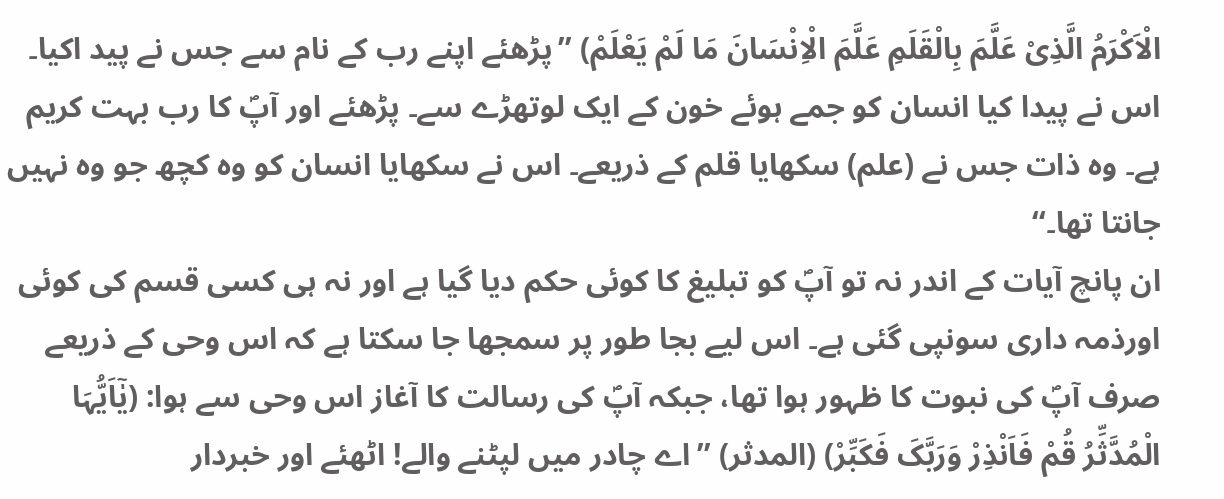الْاَکْرَمُ الَّذِیْ عَلَّمَ بِالْقَلَمِ عَلَّمَ الْاِنْسَانَ مَا لَمْ یَعْلَمْ) ’’پڑھئے اپنے رب کے نام سے جس نے پید اکیا۔ اس نے پیدا کیا انسان کو جمے ہوئے خون کے ایک لوتھڑے سے۔ پڑھئے اور آپؐ کا رب بہت کریم ہے۔ وہ ذات جس نے (علم) سکھایا قلم کے ذریعے۔ اس نے سکھایا انسان کو وہ کچھ جو وہ نہیں جانتا تھا۔‘‘
ان پانچ آیات کے اندر نہ تو آپؐ کو تبلیغ کا کوئی حکم دیا گیا ہے اور نہ ہی کسی قسم کی کوئی اورذمہ داری سونپی گئی ہے۔ اس لیے بجا طور پر سمجھا جا سکتا ہے کہ اس وحی کے ذریعے صرف آپؐ کی نبوت کا ظہور ہوا تھا، جبکہ آپؐ کی رسالت کا آغاز اس وحی سے ہوا: (یٰٓاَیُّہَا الْمُدَّثِّرُ قُمْ فَاَنْذِرْ وَرَبَّکَ فَکَبِّرْ) (المدثر) ’’اے چادر میں لپٹنے والے! اٹھئے اور خبردار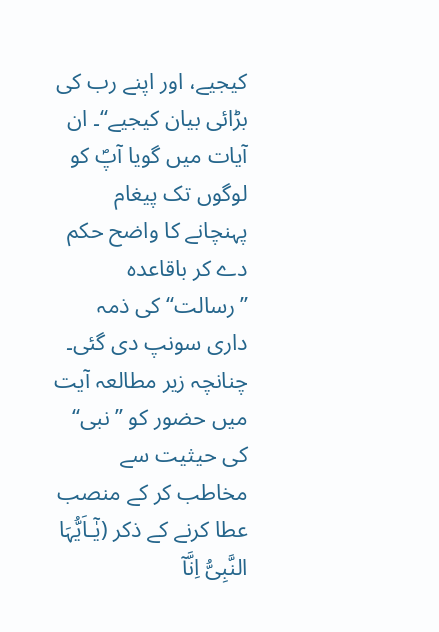کیجیے، اور اپنے رب کی بڑائی بیان کیجیے‘‘۔ ان آیات میں گویا آپؐ کو لوگوں تک پیغام پہنچانے کا واضح حکم دے کر باقاعدہ ’’رسالت‘‘ کی ذمہ داری سونپ دی گئی۔ چنانچہ زیر مطالعہ آیت میں حضور کو ’’نبی‘‘ کی حیثیت سے مخاطب کر کے منصب عطا کرنے کے ذکر (یٰٓـاَیُّہَا النَّبِیُّ اِنَّآ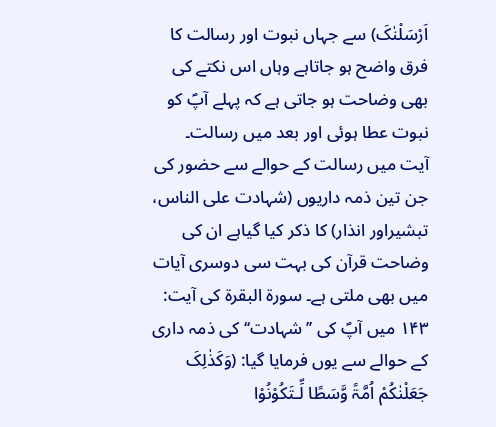اَرْسَلْنٰکَ) سے جہاں نبوت اور رسالت کا فرق واضح ہو جاتاہے وہاں اس نکتے کی بھی وضاحت ہو جاتی ہے کہ پہلے آپؐ کو نبوت عطا ہوئی اور بعد میں رسالت۔
آیت میں رسالت کے حوالے سے حضور کی جن تین ذمہ داریوں (شہادت علی الناس، تبشیراور انذار) کا ذکر کیا گیاہے ان کی وضاحت قرآن کی بہت سی دوسری آیات میں بھی ملتی ہے۔ سورۃ البقرۃ کی آیت: ۱۴۳ میں آپؐ کی ’’شہادت‘‘ کی ذمہ داری کے حوالے سے یوں فرمایا گیا: (وَکَذٰلِکَ جَعَلْنٰکُمْ اُمَّۃً وَّسَطًا لِّـتَکُوْنُوْا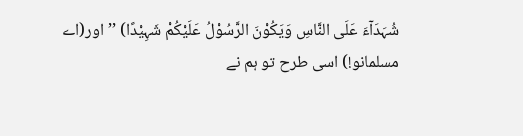شُہَدَآءَ عَلَی النَّاسِ وَیَکُوْنَ الرَّسُوْلُ عَلَیْکُمْ شَہِیْدًا) ’’اور(اے مسلمانو!) اسی طرح تو ہم نے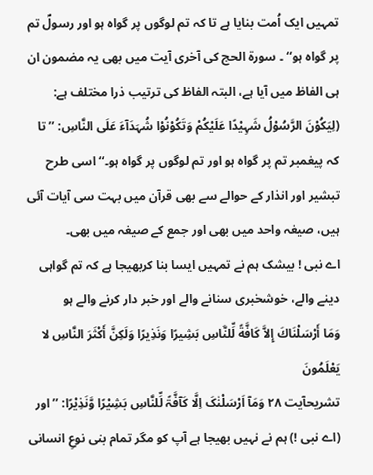تمہیں ایک اُمت بنایا ہے تا کہ تم لوگوں پر گواہ ہو اور رسولؐ تم پر گواہ ہو‘‘ ۔ سورۃ الحج کی آخری آیت میں بھی یہ مضمون ان ہی الفاظ میں آیا ہے، البتہ الفاظ کی ترتیب ذرا مختلف ہے: (لِیَکُوْنَ الرَّسُوْلُ شَہِیْدًا عَلَیْکُمْ وَتَکُوْنُوْا شُہَدَآءَ عَلَی النَّاسِ: ’’تا کہ پیغمبر تم پر گواہ ہو اور تم لوگوں پر گواہ ہو۔‘‘ اسی طرح تبشیر اور انذار کے حوالے سے بھی قرآن میں بہت سی آیات آئی ہیں، صیغہ واحد میں بھی اور جمع کے صیغہ میں بھی۔
اے نبی ! بیشک ہم نے تمہیں ایسا بنا کربھیجا ہے کہ تم گواہی دینے والے، خوشخبری سنانے والے اور خبر دار کرنے والے ہو
وَمَا أَرْسَلْنَاكَ إِلاَّ كَافَّةً لِّلنَّاسِ بَشِيرًا وَنَذِيرًا وَلَكِنَّ أَكْثَرَ النَّاسِ لا يَعْلَمُونَ
تشریحآیت ۲۸ وَمَآ اَرْسَلْنٰکَ اِلَّا کَآفَّۃً لِّلنَّاسِ بَشِیْرًا وَّنَذِیْرًا: ’’اور (اے نبی !) ہم نے نہیں بھیجا ہے آپ کو مگر تمام بنی نوعِ انسانی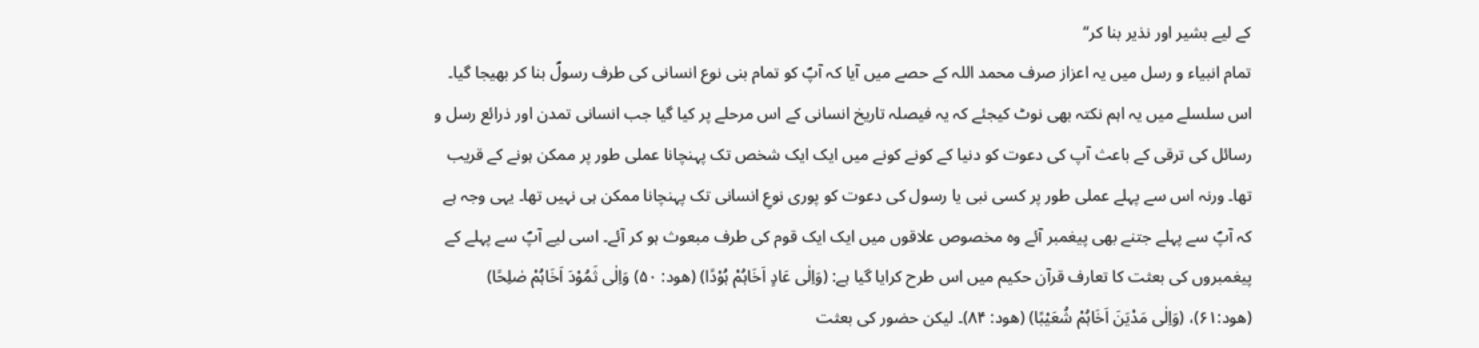کے لیے بشیر اور نذیر بنا کر‘‘
تمام انبیاء و رسل میں یہ اعزاز صرف محمد اللہ کے حصے میں آیا کہ آپؐ کو تمام بنی نوع انسانی کی طرف رسولؐ بنا کر بھیجا گیا۔ اس سلسلے میں یہ اہم نکتہ بھی نوٹ کیجئے کہ یہ فیصلہ تاریخ انسانی کے اس مرحلے پر کیا گیا جب انسانی تمدن اور ذرائع رسل و رسائل کی ترقی کے باعث آپ کی دعوت کو دنیا کے کونے کونے میں ایک ایک شخص تک پہنچانا عملی طور پر ممکن ہونے کے قریب تھا۔ ورنہ اس سے پہلے عملی طور پر کسی نبی یا رسول کی دعوت کو پوری نوعِ انسانی تک پہنچانا ممکن ہی نہیں تھا۔ یہی وجہ ہے کہ آپؐ سے پہلے جتنے بھی پیغمبر آئے وہ مخصوص علاقوں میں ایک ایک قوم کی طرف مبعوث ہو کر آئے۔ اسی لیے آپؐ سے پہلے کے پیغمبروں کی بعثت کا تعارف قرآن حکیم میں اس طرح کرایا گیا ہے: (وَاِلٰی عَادٍ اَخَاہُمْ ہُوْدًا) (ھود: ۵۰) وَاِلٰی ثَمُوْدَ اَخَاہُمْ صٰلِحًا) (ھود:۶۱)، (وَاِلٰی مَدْیَنَ اَخَاہُمْ شُعَیْبًا) (ھود: ۸۴)۔ لیکن حضور کی بعثت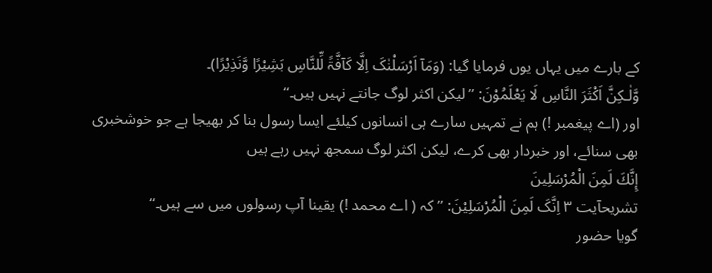کے بارے میں یہاں یوں فرمایا گیا: (وَمَآ اَرْسَلْنٰکَ اِلَّا کَآفَّۃً لِّلنَّاسِ بَشِیْرًا وَّنَذِیْرًا)۔
وَّلٰـکِنَّ اَکْثَرَ النَّاسِ لَا یَعْلَمُوْنَ: ’’لیکن اکثر لوگ جانتے نہیں ہیں۔‘‘
اور (اے پیغمبر !) ہم نے تمہیں سارے ہی انسانوں کیلئے ایسا رسول بنا کر بھیجا ہے جو خوشخبری بھی سنائے، اور خبردار بھی کرے، لیکن اکثر لوگ سمجھ نہیں رہے ہیں
إِنَّكَ لَمِنَ الْمُرْسَلِينَ
تشریحآیت ۳ اِنَّکَ لَمِنَ الْمُرْسَلِیْنَ: ’’کہ ( اے محمد !) یقینا آپ رسولوں میں سے ہیں۔‘‘
گویا حضور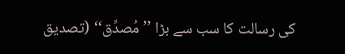کی رسالت کا سب سے بڑا ’’مُصدِّق‘‘ (تصدیق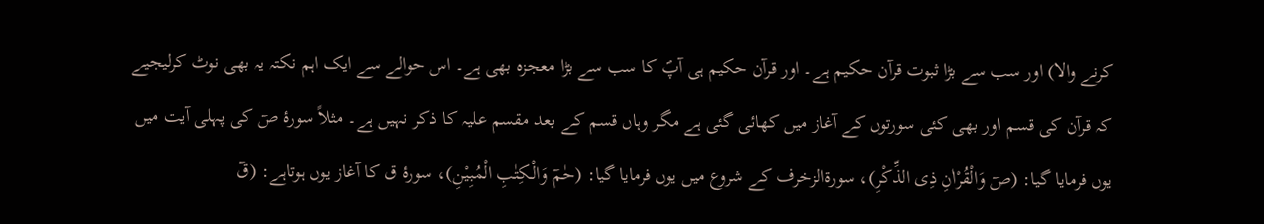کرنے والا) اور سب سے بڑا ثبوت قرآن حکیم ہے۔ اور قرآن حکیم ہی آپؐ کا سب سے بڑا معجزہ بھی ہے۔ اس حوالے سے ایک اہم نکتہ یہ بھی نوٹ کرلیجیے کہ قرآن کی قسم اور بھی کئی سورتوں کے آغاز میں کھائی گئی ہے مگر وہاں قسم کے بعد مقسم علیہ کا ذکر نہیں ہے۔ مثلاً سورۂ صٓ کی پہلی آیت میں یوں فرمایا گیا: (صٓ وَالْقُرْاٰنِ ذِی الذِّکْرِ)، سورۃالزخرف کے شروع میں یوں فرمایا گیا: (حٰمٓ وَالْـکِتٰبِ الْمُبِیْنِ)، سورۂ ق کا آغاز یوں ہوتاہے: (قٓ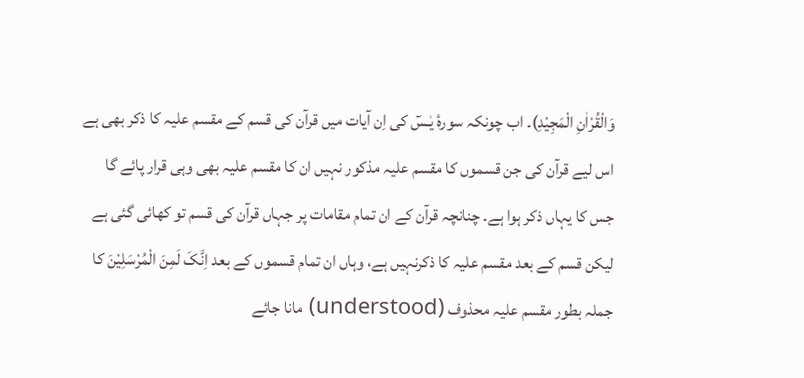وَالْقُرْاٰنِ الْمَجِیْدِ)۔ اب چونکہ سورۂ یٰـسٓ کی اِن آیات میں قرآن کی قسم کے مقسم علیہ کا ذکر بھی ہے اس لیے قرآن کی جن قسموں کا مقسم علیہ مذکور نہیں ان کا مقسم علیہ بھی وہی قرار پائے گا جس کا یہاں ذکر ہوا ہے۔ چنانچہ قرآن کے ان تمام مقامات پر جہاں قرآن کی قسم تو کھائی گئی ہے لیکن قسم کے بعد مقسم علیہ کا ذکرنہیں ہے، وہاں ان تمام قسموں کے بعد اِنَّکَ لَمِنَ الْمُرْسَلِیْنَ کا جملہ بطور مقسم علیہ محذوف (understood) مانا جائے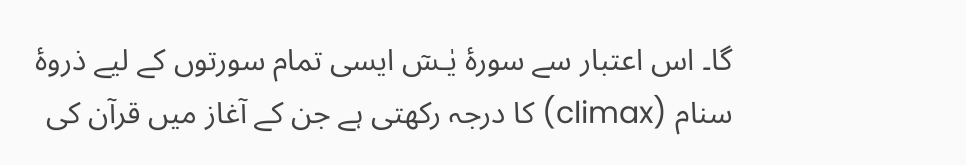گا۔ اس اعتبار سے سورۂ یٰـسٓ ایسی تمام سورتوں کے لیے ذروۂ سنام (climax) کا درجہ رکھتی ہے جن کے آغاز میں قرآن کی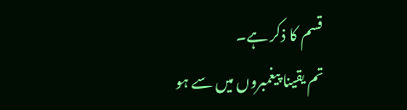قسم کا ذکر ہے۔
تم یقینا پیغمبروں میں سے ہو